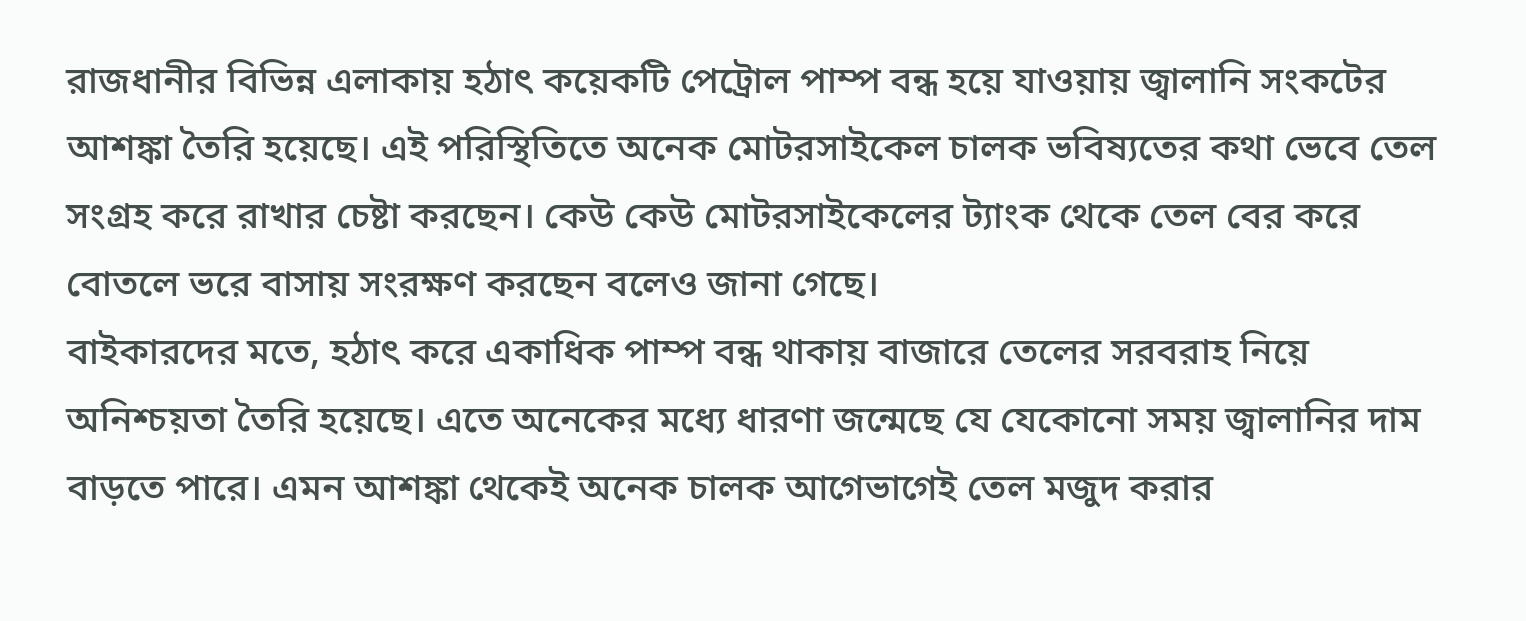রাজধানীর বিভিন্ন এলাকায় হঠাৎ কয়েকটি পেট্রোল পাম্প বন্ধ হয়ে যাওয়ায় জ্বালানি সংকটের আশঙ্কা তৈরি হয়েছে। এই পরিস্থিতিতে অনেক মোটরসাইকেল চালক ভবিষ্যতের কথা ভেবে তেল সংগ্রহ করে রাখার চেষ্টা করছেন। কেউ কেউ মোটরসাইকেলের ট্যাংক থেকে তেল বের করে বোতলে ভরে বাসায় সংরক্ষণ করছেন বলেও জানা গেছে।
বাইকারদের মতে, হঠাৎ করে একাধিক পাম্প বন্ধ থাকায় বাজারে তেলের সরবরাহ নিয়ে অনিশ্চয়তা তৈরি হয়েছে। এতে অনেকের মধ্যে ধারণা জন্মেছে যে যেকোনো সময় জ্বালানির দাম বাড়তে পারে। এমন আশঙ্কা থেকেই অনেক চালক আগেভাগেই তেল মজুদ করার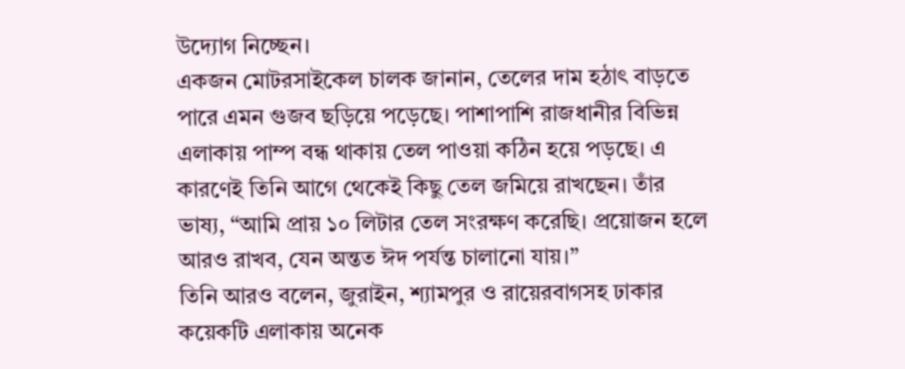উদ্যোগ নিচ্ছেন।
একজন মোটরসাইকেল চালক জানান, তেলের দাম হঠাৎ বাড়তে পারে এমন গুজব ছড়িয়ে পড়েছে। পাশাপাশি রাজধানীর বিভিন্ন এলাকায় পাম্প বন্ধ থাকায় তেল পাওয়া কঠিন হয়ে পড়ছে। এ কারণেই তিনি আগে থেকেই কিছু তেল জমিয়ে রাখছেন। তাঁর ভাষ্য, “আমি প্রায় ১০ লিটার তেল সংরক্ষণ করেছি। প্রয়োজন হলে আরও রাখব, যেন অন্তত ঈদ পর্যন্ত চালানো যায়।”
তিনি আরও বলেন, জুরাইন, শ্যামপুর ও রায়েরবাগসহ ঢাকার কয়েকটি এলাকায় অনেক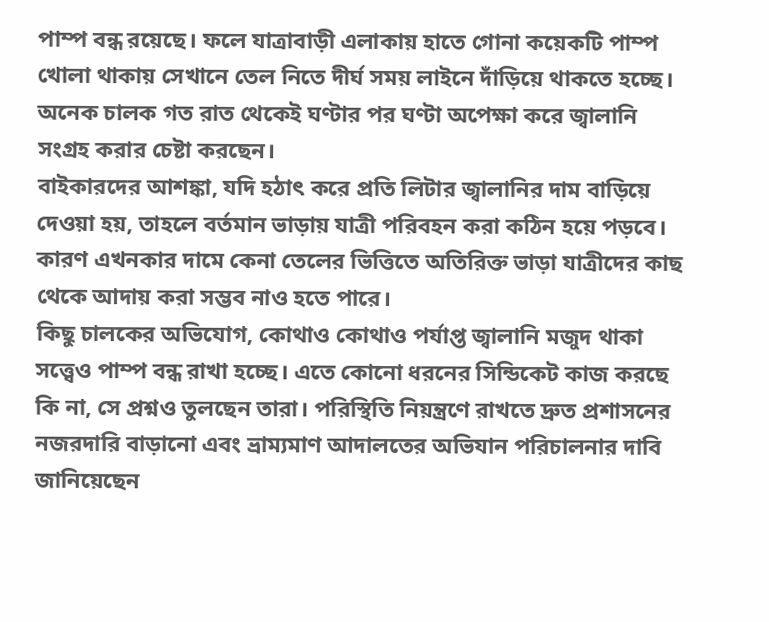পাম্প বন্ধ রয়েছে। ফলে যাত্রাবাড়ী এলাকায় হাতে গোনা কয়েকটি পাম্প খোলা থাকায় সেখানে তেল নিতে দীর্ঘ সময় লাইনে দাঁড়িয়ে থাকতে হচ্ছে। অনেক চালক গত রাত থেকেই ঘণ্টার পর ঘণ্টা অপেক্ষা করে জ্বালানি সংগ্রহ করার চেষ্টা করছেন।
বাইকারদের আশঙ্কা, যদি হঠাৎ করে প্রতি লিটার জ্বালানির দাম বাড়িয়ে দেওয়া হয়, তাহলে বর্তমান ভাড়ায় যাত্রী পরিবহন করা কঠিন হয়ে পড়বে। কারণ এখনকার দামে কেনা তেলের ভিত্তিতে অতিরিক্ত ভাড়া যাত্রীদের কাছ থেকে আদায় করা সম্ভব নাও হতে পারে।
কিছু চালকের অভিযোগ, কোথাও কোথাও পর্যাপ্ত জ্বালানি মজুদ থাকা সত্ত্বেও পাম্প বন্ধ রাখা হচ্ছে। এতে কোনো ধরনের সিন্ডিকেট কাজ করছে কি না, সে প্রশ্নও তুলছেন তারা। পরিস্থিতি নিয়ন্ত্রণে রাখতে দ্রুত প্রশাসনের নজরদারি বাড়ানো এবং ভ্রাম্যমাণ আদালতের অভিযান পরিচালনার দাবি জানিয়েছেন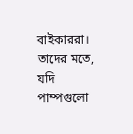বাইকাররা।
তাদের মতে, যদি পাম্পগুলো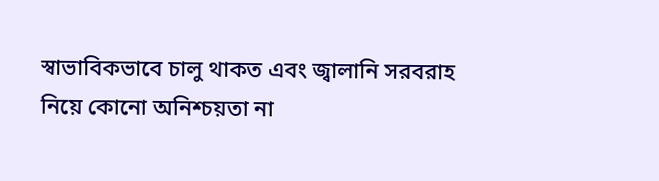স্বাভাবিকভাবে চালু থাকত এবং জ্বালানি সরবরাহ নিয়ে কোনো অনিশ্চয়তা না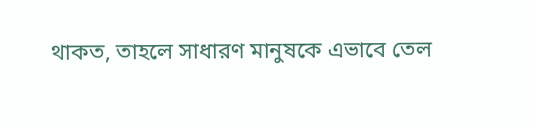থাকত, তাহলে সাধারণ মানুষকে এভাবে তেল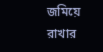জমিয়ে রাখার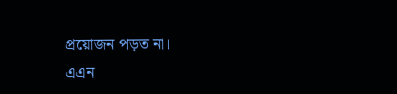প্রয়োজন পড়ত না।
এএন